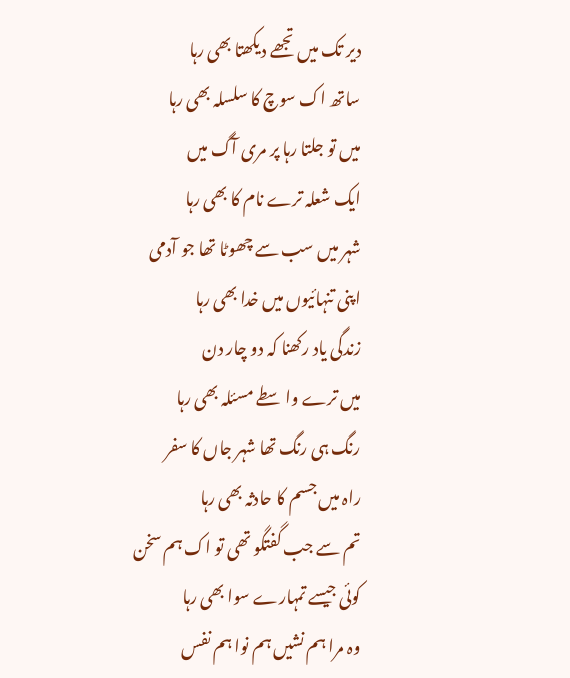دیر تک میں تجھے دیکھتا بھی رہا
ساتھ اک سوچ کا سلسلہ بھی رہا
میں تو جلتا رہا پر مری آگ میں
ایک شعلہ ترے نام کا بھی رہا
شہر میں سب سے چھوٹا تھا جو آدمی
اپنی تنہائیوں میں خدا بھی رہا
زندگی یاد رکھنا کہ دو چار دن
میں ترے واسطے مسئلہ بھی رہا
رنگ ہی رنگ تھا شہر جاں کا سفر
راہ میں جسم کا حادثہ بھی رہا
تم سے جب گفتگو تھی تو اک ہم سخن
کوئی جیسے تمہارے سوا بھی رہا
وہ مرا ہم نشیں ہم نوا ہم نفس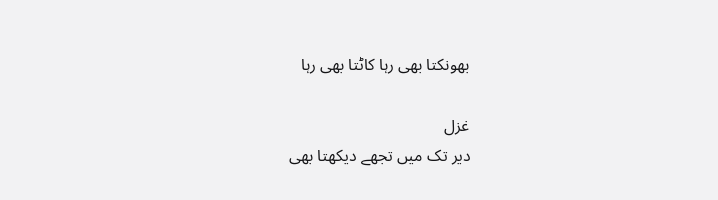بھونکتا بھی رہا کاٹتا بھی رہا

غزل
دیر تک میں تجھے دیکھتا بھی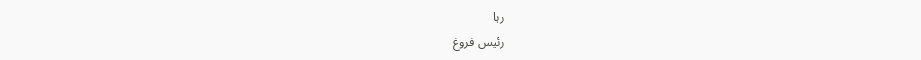رہا
رئیس فروغ